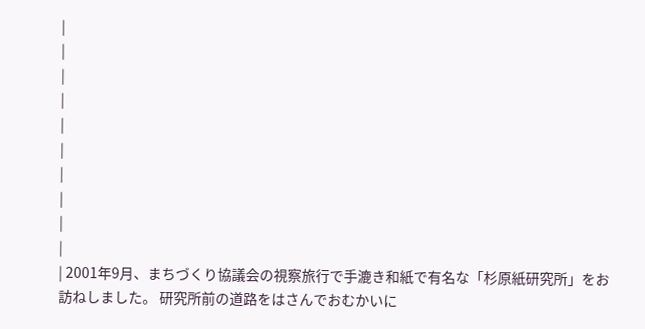|
|
|
|
|
|
|
|
|
|
| 2001年9月、まちづくり協議会の視察旅行で手漉き和紙で有名な「杉原紙研究所」をお訪ねしました。 研究所前の道路をはさんでおむかいに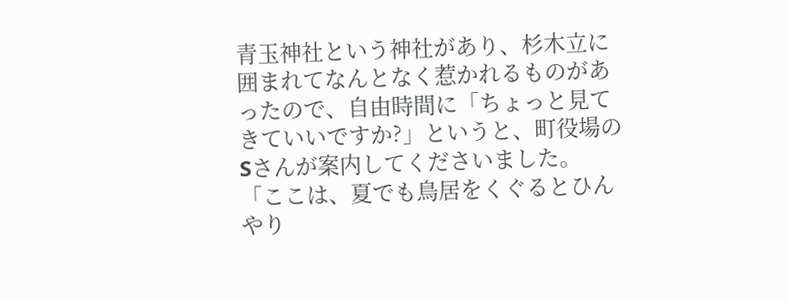青玉神社という神社があり、杉木立に囲まれてなんとなく惹かれるものがあったので、自由時間に「ちょっと見てきていいですか?」というと、町役場のSさんが案内してくださいました。 「ここは、夏でも鳥居をくぐるとひんやり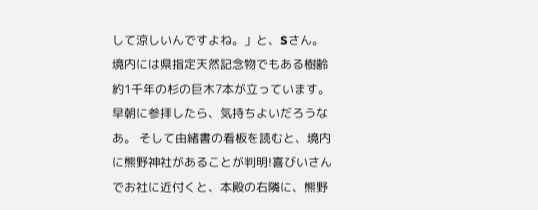して涼しいんですよね。」と、Sさん。境内には県指定天然記念物でもある樹齢約1千年の杉の巨木7本が立っています。早朝に参拝したら、気持ちよいだろうなあ。 そして由緒書の看板を読むと、境内に熊野神社があることが判明!喜びいさんでお社に近付くと、本殿の右隣に、熊野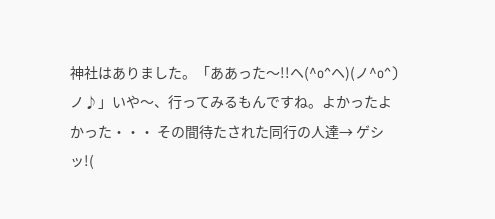神社はありました。「ああった〜!!ヘ(^o^ヘ)(ノ^o^)ノ♪」いや〜、行ってみるもんですね。よかったよかった・・・ その間待たされた同行の人達→ ゲシッ!(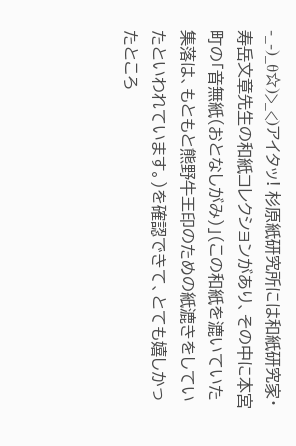-_-)_θ☆)>_<)アイタッ! 杉原紙研究所には和紙研究家・寿岳文章先生の和紙コレクションがあり、その中に本宮町の「音無紙(おとなしがみ)」(この和紙を漉いていた集落は、もともと熊野牛王印のための紙漉きをしていたといわれています。)を確認できて、とても嬉しかったところ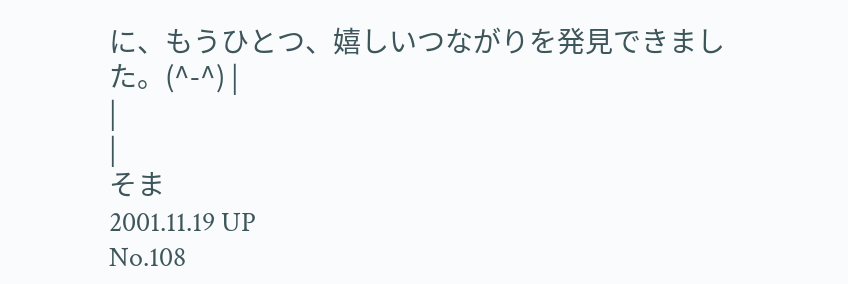に、もうひとつ、嬉しいつながりを発見できました。(^-^) |
|
|
そま
2001.11.19 UP
No.108